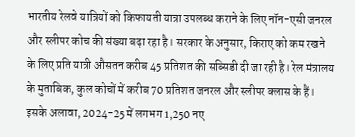भारतीय रेलवे यात्रियों को किफायती यात्रा उपलब्ध कराने के लिए नॉन-एसी जनरल और स्लीपर कोच की संख्या बढ़ा रहा है। सरकार के अनुसार, किराए को कम रखने के लिए प्रति यात्री औसतन करीब 45 प्रतिशत की सब्सिडी दी जा रही है। रेल मंत्रालय के मुताबिक, कुल कोचों में करीब 70 प्रतिशत जनरल और स्लीपर क्लास के हैं। इसके अलावा, 2024-25 में लगभग 1,250 नए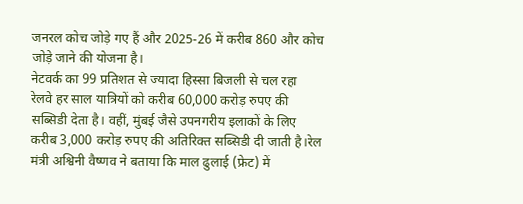जनरल कोच जोड़े गए हैं और 2025-26 में करीब 860 और कोच जोड़े जाने की योजना है।
नेटवर्क का 99 प्रतिशत से ज्यादा हिस्सा बिजली से चल रहा
रेलवे हर साल यात्रियों को करीब 60,000 करोड़ रुपए की सब्सिडी देता है। वहीं, मुंबई जैसे उपनगरीय इलाकों के लिए करीब 3,000 करोड़ रुपए की अतिरिक्त सब्सिडी दी जाती है।रेल मंत्री अश्विनी वैष्णव ने बताया कि माल ढुलाई (फ्रेट) में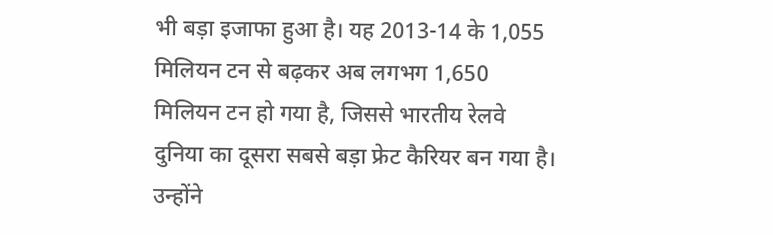भी बड़ा इजाफा हुआ है। यह 2013-14 के 1,055 मिलियन टन से बढ़कर अब लगभग 1,650 मिलियन टन हो गया है, जिससे भारतीय रेलवे दुनिया का दूसरा सबसे बड़ा फ्रेट कैरियर बन गया है। उन्होंने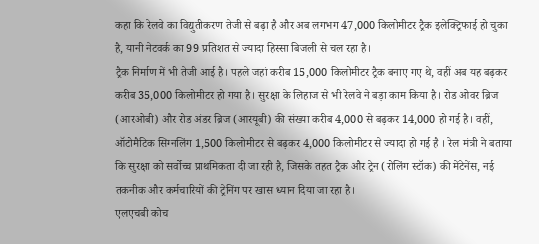कहा कि रेलवे का विद्युतीकरण तेजी से बढ़ा है और अब लगभग 47,000 किलोमीटर ट्रैक इलेक्ट्रिफाई हो चुका है, यानी नेटवर्क का 99 प्रतिशत से ज्यादा हिस्सा बिजली से चल रहा है।
ट्रैक निर्माण में भी तेजी आई है। पहले जहां करीब 15,000 किलोमीटर ट्रैक बनाए गए थे, वहीं अब यह बढ़कर करीब 35,000 किलोमीटर हो गया है। सुरक्षा के लिहाज से भी रेलवे ने बड़ा काम किया है। रोड ओवर ब्रिज (आरओबी) और रोड अंडर ब्रिज (आरयूबी) की संख्या करीब 4,000 से बढ़कर 14,000 हो गई है। वहीं, ऑटोमैटिक सिग्नलिंग 1,500 किलोमीटर से बढ़कर 4,000 किलोमीटर से ज्यादा हो गई है । रेल मंत्री ने बताया कि सुरक्षा को सर्वोच्च प्राथमिकता दी जा रही है, जिसके तहत ट्रैक और ट्रेन (रोलिंग स्टॉक) की मेंटेनेंस, नई तकनीक और कर्मचारियों की ट्रेनिंग पर खास ध्यान दिया जा रहा है।
एलएचबी कोच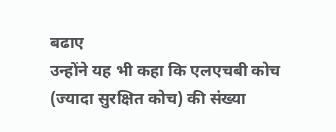बढाए
उन्होंने यह भी कहा कि एलएचबी कोच (ज्यादा सुरक्षित कोच) की संख्या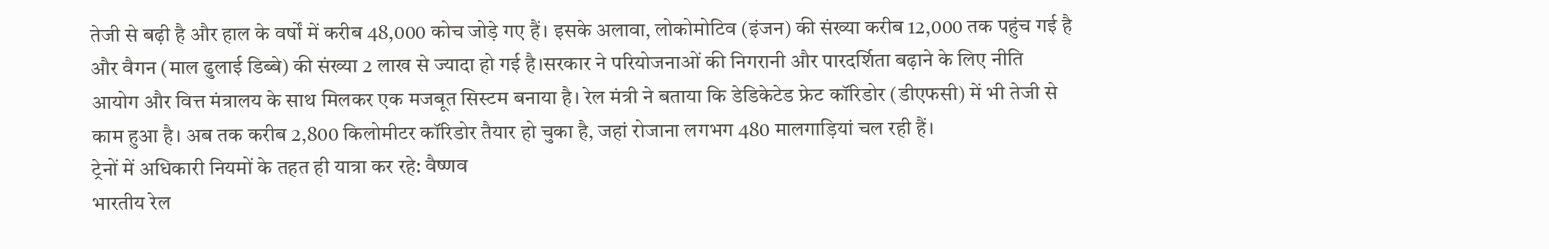तेजी से बढ़ी है और हाल के वर्षों में करीब 48,000 कोच जोड़े गए हैं। इसके अलावा, लोकोमोटिव (इंजन) की संख्या करीब 12,000 तक पहुंच गई है और वैगन (माल ढुलाई डिब्बे) की संख्या 2 लाख से ज्यादा हो गई है।सरकार ने परियोजनाओं की निगरानी और पारदर्शिता बढ़ाने के लिए नीति आयोग और वित्त मंत्रालय के साथ मिलकर एक मजबूत सिस्टम बनाया है। रेल मंत्री ने बताया कि डेडिकेटेड फ्रेट कॉरिडोर (डीएफसी) में भी तेजी से काम हुआ है। अब तक करीब 2,800 किलोमीटर कॉरिडोर तैयार हो चुका है, जहां रोजाना लगभग 480 मालगाड़ियां चल रही हैं।
ट्रेनों में अधिकारी नियमों के तहत ही यात्रा कर रहे: वैष्णव
भारतीय रेल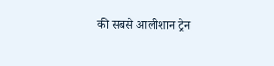की सबसे आलीशान ट्रेन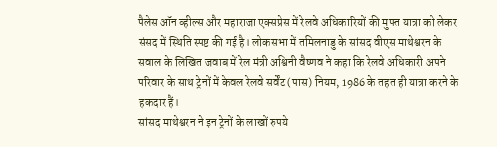पैलेस ऑन व्हील्स और महाराजा एक्सप्रेस में रेलवे अधिकारियों की मुफ्त यात्रा को लेकर संसद में स्थिति स्पष्ट की गई है। लोकसभा में तमिलनाडु के सांसद वीएस माथेश्वरन के सवाल के लिखित जवाब में रेल मंत्री अश्विनी वैष्णव ने कहा कि रेलवे अधिकारी अपने परिवार के साथ ट्रेनों में केवल रेलवे सर्वेंट (पास) नियम, 1986 के तहत ही यात्रा करने के हकदार हैं।
सांसद माथेश्वरन ने इन ट्रेनों के लाखों रुपये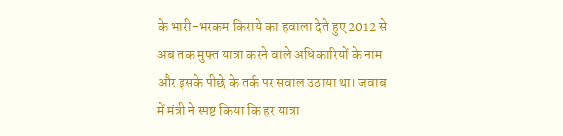के भारी-भरकम किराये का हवाला देते हुए 2012 से अब तक मुफ्त यात्रा करने वाले अधिकारियों के नाम और इसके पीछे के तर्क पर सवाल उठाया था। जवाब में मंत्री ने स्पष्ट किया कि हर यात्रा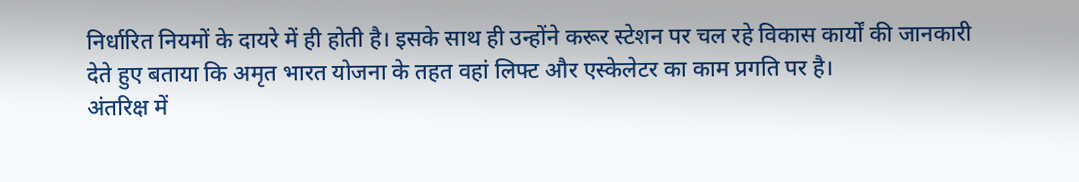निर्धारित नियमों के दायरे में ही होती है। इसके साथ ही उन्होंने करूर स्टेशन पर चल रहे विकास कार्यों की जानकारी देते हुए बताया कि अमृत भारत योजना के तहत वहां लिफ्ट और एस्केलेटर का काम प्रगति पर है।
अंतरिक्ष में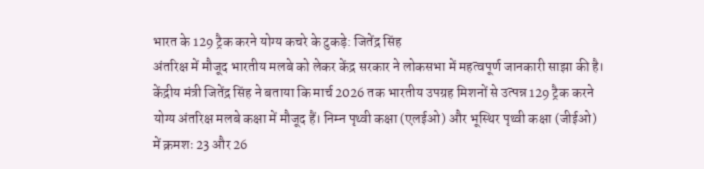भारत के 129 ट्रैक करने योग्य कचरे के टुकड़े: जितेंद्र सिंह
अंतरिक्ष में मौजूद भारतीय मलबे को लेकर केंद्र सरकार ने लोकसभा में महत्वपूर्ण जानकारी साझा की है। केंद्रीय मंत्री जितेंद्र सिंह ने बताया कि मार्च 2026 तक भारतीय उपग्रह मिशनों से उत्पन्न 129 ट्रैक करने योग्य अंतरिक्ष मलबे कक्षा में मौजूद हैं। निम्न पृथ्वी कक्षा (एलईओ) और भूस्थिर पृथ्वी कक्षा (जीईओ) में क्रमशः 23 और 26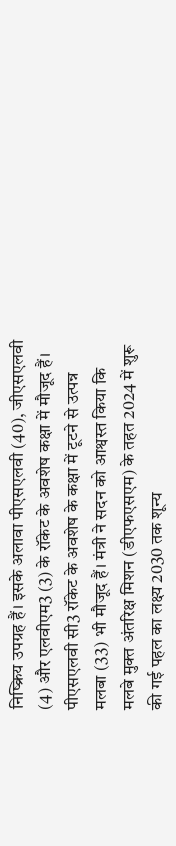निष्क्रिय उपग्रह हैं। इसके अलावा पीएसएलवी (40), जीएसएलवी (4) और एलवीएम3 (3) के रॉकेट के अवशेष कक्षा में मौजूद हैं। पीएसएलवी सी3 रॉकेट के अवशेष के कक्षा में टूटने से उत्पन्न मलबा (33) भी मौजूद हैं। मंत्री ने सदन को आश्वस्त किया कि मलबे मुक्त अंतरिक्ष मिशन (डीएफएसएम) के तहत 2024 में शुरू की गई पहल का लक्ष्य 2030 तक शून्य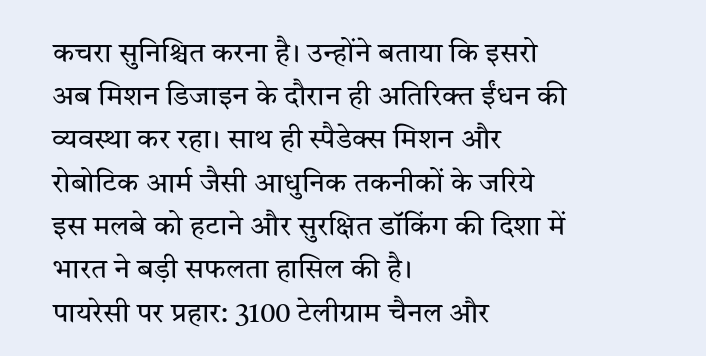कचरा सुनिश्चित करना है। उन्होंने बताया कि इसरो अब मिशन डिजाइन के दौरान ही अतिरिक्त ईंधन की व्यवस्था कर रहा। साथ ही स्पैडेक्स मिशन और रोबोटिक आर्म जैसी आधुनिक तकनीकों के जरिये इस मलबे को हटाने और सुरक्षित डॉकिंग की दिशा में भारत ने बड़ी सफलता हासिल की है।
पायरेसी पर प्रहार: 3100 टेलीग्राम चैनल और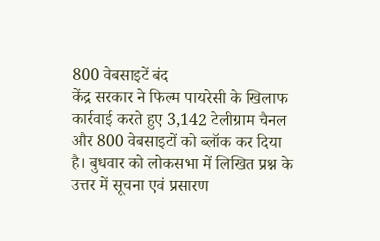800 वेबसाइटें बंद
केंद्र सरकार ने फिल्म पायरेसी के खिलाफ कार्रवाई करते हुए 3,142 टेलीग्राम चैनल और 800 वेबसाइटों को ब्लॉक कर दिया है। बुधवार को लोकसभा में लिखित प्रश्न के उत्तर में सूचना एवं प्रसारण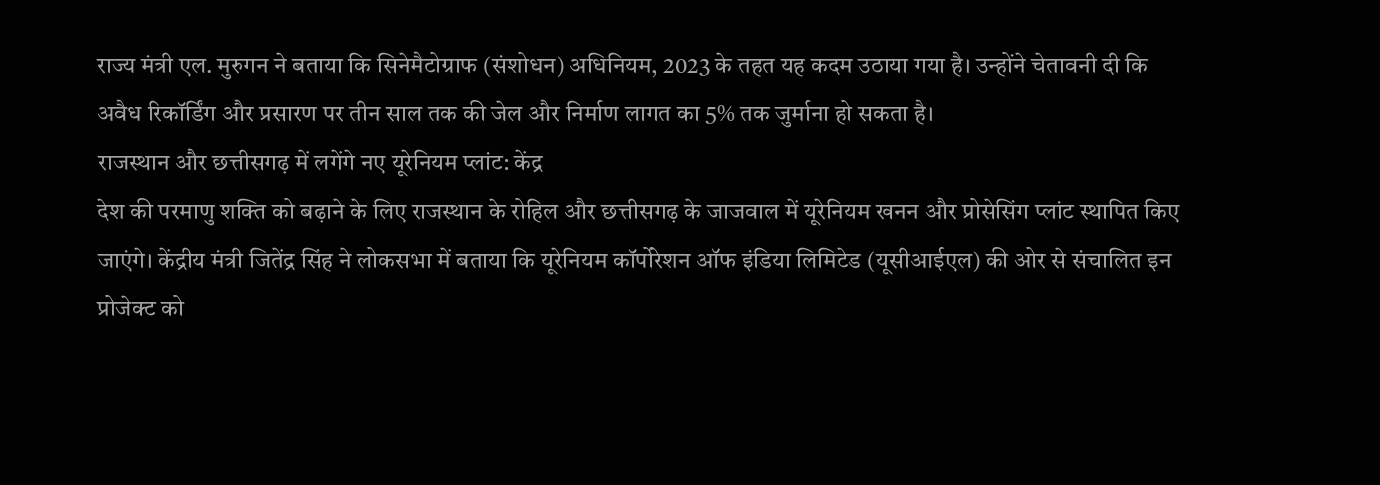राज्य मंत्री एल. मुरुगन ने बताया कि सिनेमैटोग्राफ (संशोधन) अधिनियम, 2023 के तहत यह कदम उठाया गया है। उन्होंने चेतावनी दी कि अवैध रिकॉर्डिंग और प्रसारण पर तीन साल तक की जेल और निर्माण लागत का 5% तक जुर्माना हो सकता है।
राजस्थान और छत्तीसगढ़ में लगेंगे नए यूरेनियम प्लांट: केंद्र
देश की परमाणु शक्ति को बढ़ाने के लिए राजस्थान के रोहिल और छत्तीसगढ़ के जाजवाल में यूरेनियम खनन और प्रोसेसिंग प्लांट स्थापित किए जाएंगे। केंद्रीय मंत्री जितेंद्र सिंह ने लोकसभा में बताया कि यूरेनियम कॉर्पोरेशन ऑफ इंडिया लिमिटेड (यूसीआईएल) की ओर से संचालित इन प्रोजेक्ट को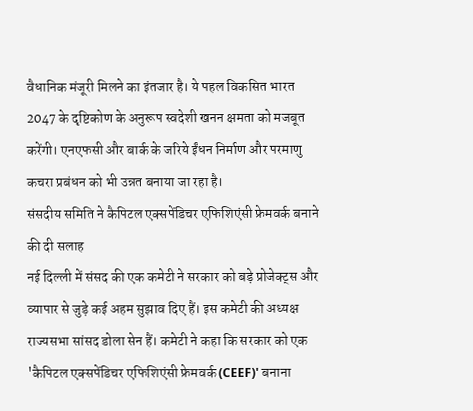वैधानिक मंजूरी मिलने का इंतजार है। ये पहल विकसित भारत 2047 के दृष्टिकोण के अनुरूप स्वदेशी खनन क्षमता को मजबूत करेंगी। एनएफसी और बार्क के जरिये ईंधन निर्माण और परमाणु कचरा प्रबंधन को भी उन्नत बनाया जा रहा है।
संसदीय समिति ने कैपिटल एक्सपेंडिचर एफिशिएंसी फ्रेमवर्क बनाने की दी सलाह
नई दिल्ली में संसद की एक कमेटी ने सरकार को बड़े प्रोजेक्ट्स और व्यापार से जुड़े कई अहम सुझाव दिए हैं। इस कमेटी की अध्यक्ष राज्यसभा सांसद डोला सेन हैं। कमेटी ने कहा कि सरकार को एक 'कैपिटल एक्सपेंडिचर एफिशिएंसी फ्रेमवर्क (CEEF)' बनाना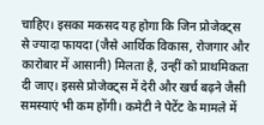चाहिए। इसका मकसद यह होगा कि जिन प्रोजेक्ट्स से ज्यादा फायदा (जैसे आर्थिक विकास, रोजगार और कारोबार में आसानी) मिलता है, उन्हीं को प्राथमिकता दी जाए। इससे प्रोजेक्ट्स में देरी और खर्च बढ़ने जैसी समस्याएं भी कम होंगी। कमेटी ने पेटेंट के मामले में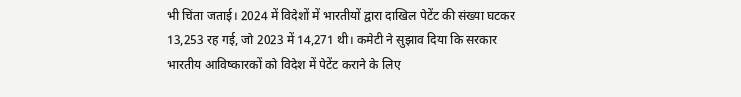भी चिंता जताई। 2024 में विदेशों में भारतीयों द्वारा दाखिल पेटेंट की संख्या घटकर 13,253 रह गई, जो 2023 में 14,271 थी। कमेटी ने सुझाव दिया कि सरकार भारतीय आविष्कारकों को विदेश में पेटेंट कराने के लिए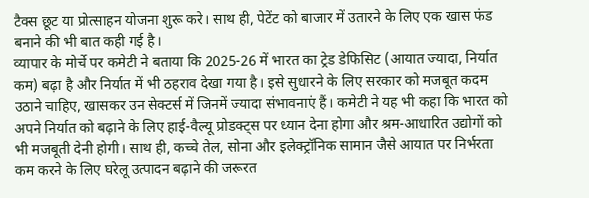टैक्स छूट या प्रोत्साहन योजना शुरू करे। साथ ही, पेटेंट को बाजार में उतारने के लिए एक खास फंड बनाने की भी बात कही गई है।
व्यापार के मोर्चे पर कमेटी ने बताया कि 2025-26 में भारत का ट्रेड डेफिसिट (आयात ज्यादा, निर्यात कम) बढ़ा है और निर्यात में भी ठहराव देखा गया है। इसे सुधारने के लिए सरकार को मजबूत कदम उठाने चाहिए, खासकर उन सेक्टर्स में जिनमें ज्यादा संभावनाएं हैं। कमेटी ने यह भी कहा कि भारत को अपने निर्यात को बढ़ाने के लिए हाई-वैल्यू प्रोडक्ट्स पर ध्यान देना होगा और श्रम-आधारित उद्योगों को भी मजबूती देनी होगी। साथ ही, कच्चे तेल, सोना और इलेक्ट्रॉनिक सामान जैसे आयात पर निर्भरता कम करने के लिए घरेलू उत्पादन बढ़ाने की जरूरत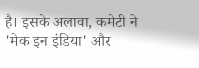है। इसके अलावा, कमेटी ने 'मेक इन इंडिया' और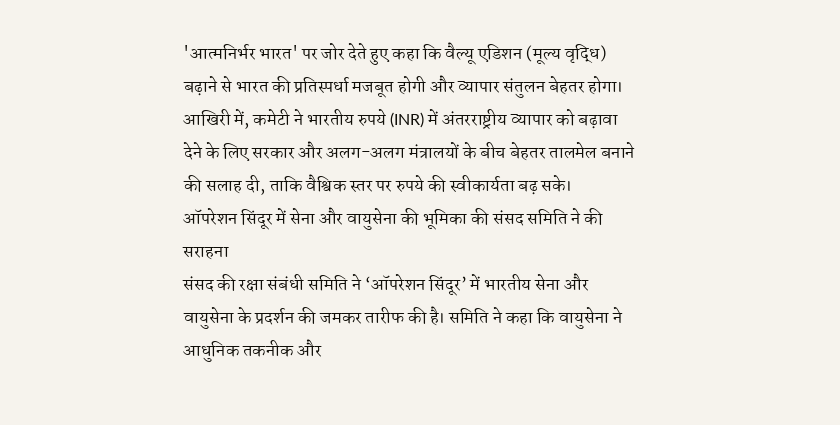'आत्मनिर्भर भारत' पर जोर देते हुए कहा कि वैल्यू एडिशन (मूल्य वृद्धि) बढ़ाने से भारत की प्रतिस्पर्धा मजबूत होगी और व्यापार संतुलन बेहतर होगा। आखिरी में, कमेटी ने भारतीय रुपये (INR) में अंतरराष्ट्रीय व्यापार को बढ़ावा देने के लिए सरकार और अलग-अलग मंत्रालयों के बीच बेहतर तालमेल बनाने की सलाह दी, ताकि वैश्विक स्तर पर रुपये की स्वीकार्यता बढ़ सके।
ऑपरेशन सिंदूर में सेना और वायुसेना की भूमिका की संसद समिति ने की सराहना
संसद की रक्षा संबंधी समिति ने ‘ऑपरेशन सिंदूर’ में भारतीय सेना और वायुसेना के प्रदर्शन की जमकर तारीफ की है। समिति ने कहा कि वायुसेना ने आधुनिक तकनीक और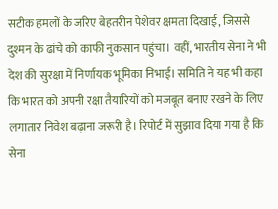सटीक हमलों के जरिए बेहतरीन पेशेवर क्षमता दिखाई, जिससे दुश्मन के ढांचे को काफी नुकसान पहुंचा। वहीं, भारतीय सेना ने भी देश की सुरक्षा में निर्णायक भूमिका निभाई। समिति ने यह भी कहा कि भारत को अपनी रक्षा तैयारियों को मजबूत बनाए रखने के लिए लगातार निवेश बढ़ाना जरूरी है। रिपोर्ट में सुझाव दिया गया है कि सेना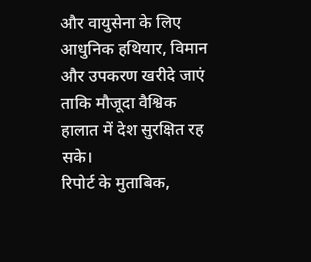और वायुसेना के लिए आधुनिक हथियार, विमान और उपकरण खरीदे जाएं ताकि मौजूदा वैश्विक हालात में देश सुरक्षित रह सके।
रिपोर्ट के मुताबिक,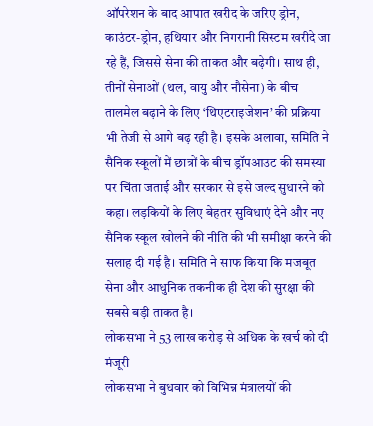ऑपरेशन के बाद आपात खरीद के जरिए ड्रोन, काउंटर-ड्रोन, हथियार और निगरानी सिस्टम खरीदे जा रहे हैं, जिससे सेना की ताकत और बढ़ेगी। साथ ही, तीनों सेनाओं (थल, वायु और नौसेना) के बीच तालमेल बढ़ाने के लिए ‘थिएटराइजेशन’ की प्रक्रिया भी तेजी से आगे बढ़ रही है। इसके अलावा, समिति ने सैनिक स्कूलों में छात्रों के बीच ड्रॉपआउट की समस्या पर चिंता जताई और सरकार से इसे जल्द सुधारने को कहा। लड़कियों के लिए बेहतर सुविधाएं देने और नए सैनिक स्कूल खोलने की नीति की भी समीक्षा करने की सलाह दी गई है। समिति ने साफ किया कि मजबूत सेना और आधुनिक तकनीक ही देश की सुरक्षा की सबसे बड़ी ताकत है।
लोकसभा ने 53 लाख करोड़ से अधिक के खर्च को दी मंजूरी
लोकसभा ने बुधवार को विभिन्न मंत्रालयों की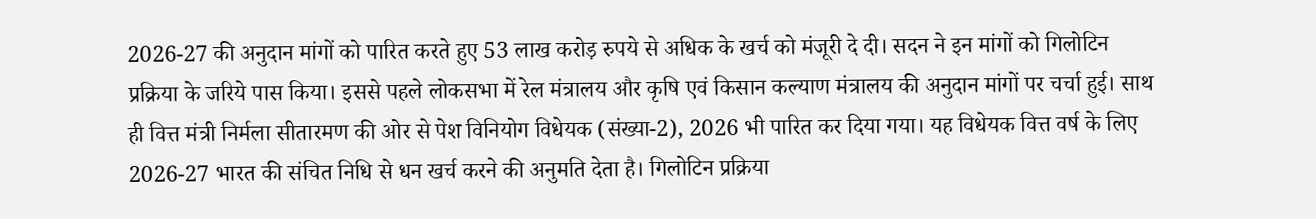2026-27 की अनुदान मांगों को पारित करते हुए 53 लाख करोड़ रुपये से अधिक के खर्च को मंजूरी दे दी। सदन ने इन मांगों को गिलोटिन प्रक्रिया के जरिये पास किया। इससे पहले लोकसभा में रेल मंत्रालय और कृषि एवं किसान कल्याण मंत्रालय की अनुदान मांगों पर चर्चा हुई। साथ ही वित्त मंत्री निर्मला सीतारमण की ओर से पेश विनियोग विधेयक (संख्या-2), 2026 भी पारित कर दिया गया। यह विधेयक वित्त वर्ष के लिए 2026-27 भारत की संचित निधि से धन खर्च करने की अनुमति देता है। गिलोटिन प्रक्रिया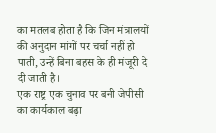का मतलब होता है कि जिन मंत्रालयों की अनुदान मांगों पर चर्चा नहीं हो पाती, उन्हें बिना बहस के ही मंजूरी दे दी जाती है।
एक राष्ट्र एक चुनाव पर बनी जेपीसी का कार्यकाल बढ़ा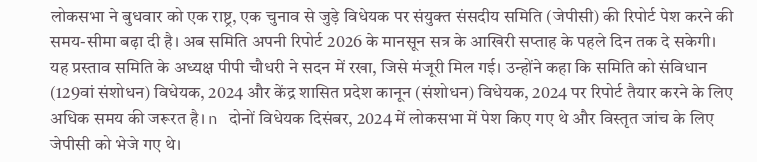लोकसभा ने बुधवार को एक राष्ट्र, एक चुनाव से जुड़े विधेयक पर संयुक्त संसदीय समिति (जेपीसी) की रिपोर्ट पेश करने की समय-सीमा बढ़ा दी है। अब समिति अपनी रिपोर्ट 2026 के मानसून सत्र के आखिरी सप्ताह के पहले दिन तक दे सकेगी। यह प्रस्ताव समिति के अध्यक्ष पीपी चौधरी ने सदन में रखा, जिसे मंजूरी मिल गई। उन्होंने कहा कि समिति को संविधान (129वां संशोधन) विधेयक, 2024 और केंद्र शासित प्रदेश कानून (संशोधन) विधेयक, 2024 पर रिपोर्ट तैयार करने के लिए अधिक समय की जरूरत है। n दोनों विधेयक दिसंबर, 2024 में लोकसभा में पेश किए गए थे और विस्तृत जांच के लिए जेपीसी को भेजे गए थे।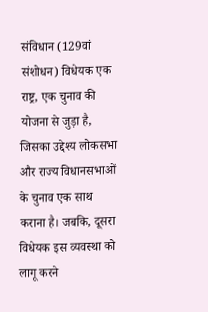संविधान (129वां संशोधन) विधेयक एक राष्ट्र, एक चुनाव की योजना से जुड़ा है, जिसका उद्देश्य लोकसभा और राज्य विधानसभाओं के चुनाव एक साथ कराना है। जबकि, दूसरा विधेयक इस व्यवस्था को लागू करने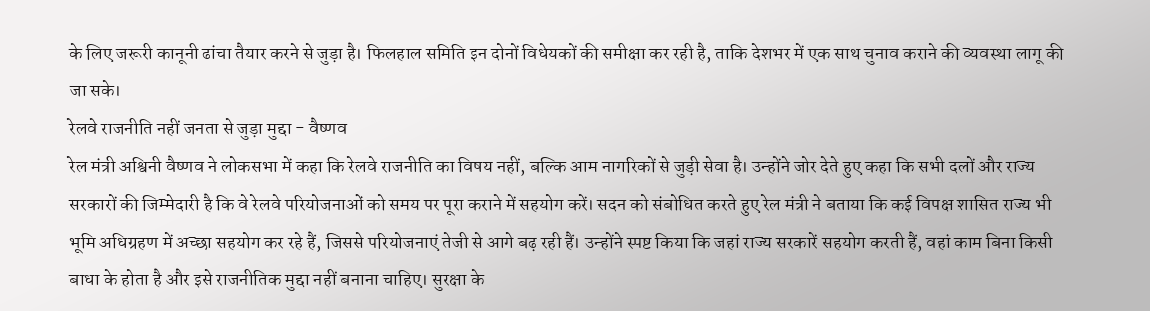के लिए जरूरी कानूनी ढांचा तैयार करने से जुड़ा है। फिलहाल समिति इन दोनों विधेयकों की समीक्षा कर रही है, ताकि देशभर में एक साथ चुनाव कराने की व्यवस्था लागू की जा सके।
रेलवे राजनीति नहीं जनता से जुड़ा मुद्दा - वैष्णव
रेल मंत्री अश्विनी वैष्णव ने लोकसभा में कहा कि रेलवे राजनीति का विषय नहीं, बल्कि आम नागरिकों से जुड़ी सेवा है। उन्होंने जोर देते हुए कहा कि सभी दलों और राज्य सरकारों की जिम्मेदारी है कि वे रेलवे परियोजनाओं को समय पर पूरा कराने में सहयोग करें। सदन को संबोधित करते हुए रेल मंत्री ने बताया कि कई विपक्ष शासित राज्य भी भूमि अधिग्रहण में अच्छा सहयोग कर रहे हैं, जिससे परियोजनाएं तेजी से आगे बढ़ रही हैं। उन्होंने स्पष्ट किया कि जहां राज्य सरकारें सहयोग करती हैं, वहां काम बिना किसी बाधा के होता है और इसे राजनीतिक मुद्दा नहीं बनाना चाहिए। सुरक्षा के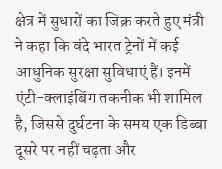क्षेत्र में सुधारों का जिक्र करते हुए मंत्री ने कहा कि वंदे भारत ट्रेनों में कई आधुनिक सुरक्षा सुविधाएं हैं। इनमें एंटी-क्लाइंबिंग तकनीक भी शामिल है, जिससे दुर्घटना के समय एक डिब्बा दूसरे पर नहीं चढ़ता और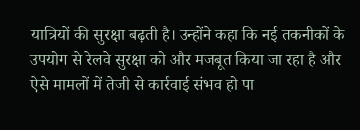यात्रियों की सुरक्षा बढ़ती है। उन्होंने कहा कि नई तकनीकों के उपयोग से रेलवे सुरक्षा को और मजबूत किया जा रहा है और ऐसे मामलों में तेजी से कार्रवाई संभव हो पा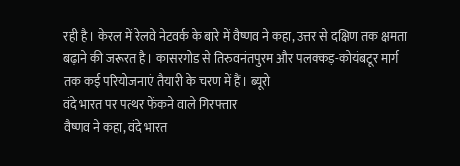रही है। केरल में रेलवे नेटवर्क के बारे में वैष्णव ने कहा, उत्तर से दक्षिण तक क्षमता बढ़ाने की जरूरत है। कासरगोड से तिरुवनंतपुरम और पलक्कड़-कोयंबटूर मार्ग तक कई परियोजनाएं तैयारी के चरण में हैं। ब्यूरो
वंदे भारत पर पत्थर फेंकने वाले गिरफ्तार
वैष्णव ने कहा, वंदे भारत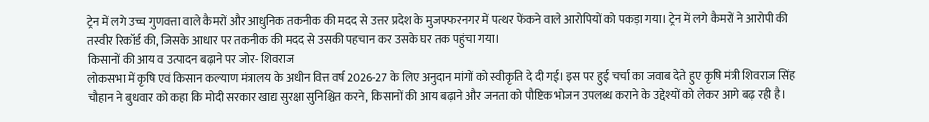ट्रेन में लगे उच्च गुणवत्ता वाले कैमरों और आधुनिक तकनीक की मदद से उत्तर प्रदेश के मुजफ्फरनगर में पत्थर फेंकने वाले आरोपियों को पकड़ा गया। ट्रेन में लगे कैमरों ने आरोपी की तस्वीर रिकॉर्ड की, जिसके आधार पर तकनीक की मदद से उसकी पहचान कर उसके घर तक पहुंचा गया।
किसानों की आय व उत्पादन बढ़ाने पर जोर- शिवराज
लोकसभा में कृषि एवं किसान कल्याण मंत्रालय के अधीन वित्त वर्ष 2026-27 के लिए अनुदान मांगों को स्वीकृति दे दी गई। इस पर हुई चर्चा का जवाब देते हुए कृषि मंत्री शिवराज सिंह चौहान ने बुधवार को कहा कि मोदी सरकार खाद्य सुरक्षा सुनिश्चित करने, किसानों की आय बढ़ाने और जनता को पौष्टिक भोजन उपलब्ध कराने के उद्देश्यों को लेकर आगे बढ़ रही है।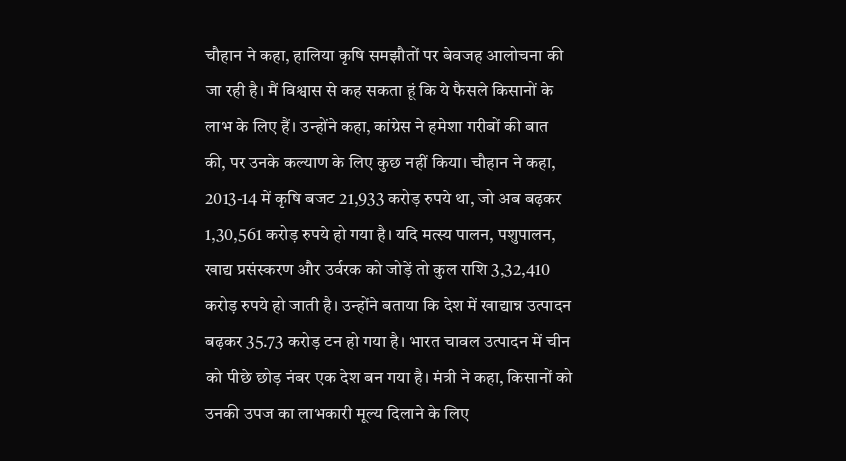चौहान ने कहा, हालिया कृषि समझौतों पर बेवजह आलोचना की जा रही है। मैं विश्वास से कह सकता हूं कि ये फैसले किसानों के लाभ के लिए हैं। उन्होंने कहा, कांग्रेस ने हमेशा गरीबों की बात की, पर उनके कल्याण के लिए कुछ नहीं किया। चौहान ने कहा, 2013-14 में कृषि बजट 21,933 करोड़ रुपये था, जो अब बढ़कर 1,30,561 करोड़ रुपये हो गया है। यदि मत्स्य पालन, पशुपालन, खाद्य प्रसंस्करण और उर्वरक को जोड़ें तो कुल राशि 3,32,410 करोड़ रुपये हो जाती है। उन्होंने बताया कि देश में खाद्यान्न उत्पादन बढ़कर 35.73 करोड़ टन हो गया है। भारत चावल उत्पादन में चीन को पीछे छोड़ नंबर एक देश बन गया है। मंत्री ने कहा, किसानों को उनकी उपज का लाभकारी मूल्य दिलाने के लिए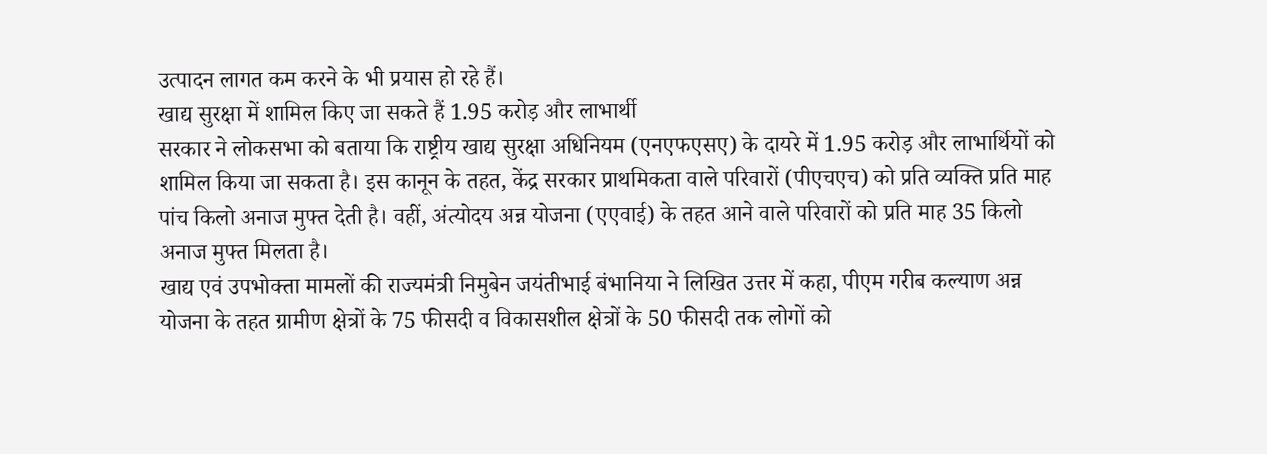उत्पादन लागत कम करने के भी प्रयास हो रहे हैं।
खाद्य सुरक्षा में शामिल किए जा सकते हैं 1.95 करोड़ और लाभार्थी
सरकार ने लोकसभा को बताया कि राष्ट्रीय खाद्य सुरक्षा अधिनियम (एनएफएसए) के दायरे में 1.95 करोड़ और लाभार्थियों को शामिल किया जा सकता है। इस कानून के तहत, केंद्र सरकार प्राथमिकता वाले परिवारों (पीएचएच) को प्रति व्यक्ति प्रति माह पांच किलो अनाज मुफ्त देती है। वहीं, अंत्योदय अन्न योजना (एएवाई) के तहत आने वाले परिवारों को प्रति माह 35 किलो अनाज मुफ्त मिलता है।
खाद्य एवं उपभोक्ता मामलों की राज्यमंत्री निमुबेन जयंतीभाई बंभानिया ने लिखित उत्तर में कहा, पीएम गरीब कल्याण अन्न योजना के तहत ग्रामीण क्षेत्रों के 75 फीसदी व विकासशील क्षेत्रों के 50 फीसदी तक लोगों को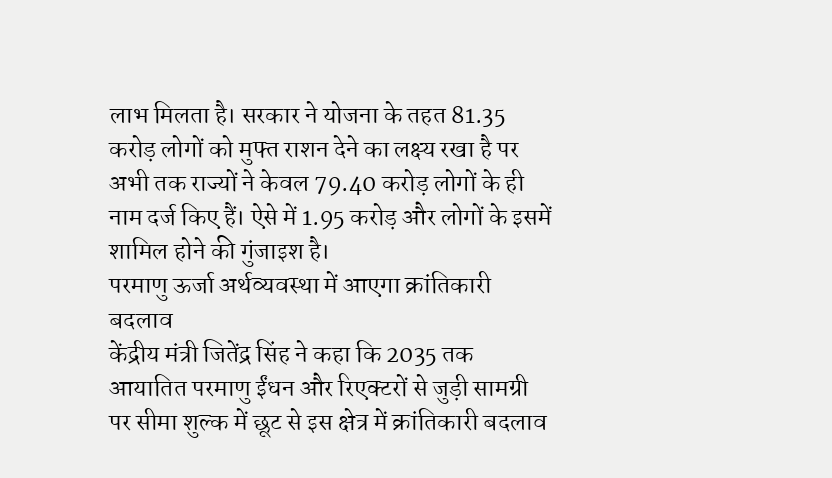लाभ मिलता है। सरकार ने योजना के तहत 81.35 करोड़ लोगों को मुफ्त राशन देने का लक्ष्य रखा है पर अभी तक राज्यों ने केवल 79.40 करोड़ लोगों के ही नाम दर्ज किए हैं। ऐसे में 1.95 करोड़ और लोगों के इसमें शामिल होने की गुंजाइश है।
परमाणु ऊर्जा अर्थव्यवस्था में आएगा क्रांतिकारी बदलाव
केंद्रीय मंत्री जितेंद्र सिंह ने कहा कि 2035 तक आयातित परमाणु ईंधन और रिएक्टरों से जुड़ी सामग्री पर सीमा शुल्क में छूट से इस क्षेत्र में क्रांतिकारी बदलाव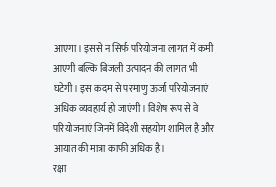आएगा। इससे न सिर्फ परियोजना लागत में कमी आएगी बल्कि बिजली उत्पादन की लागत भी घटेगी। इस कदम से परमाणु ऊर्जा परियोजनाएं अधिक व्यवहार्य हो जाएंगी। विशेष रूप से वे परियोजनाएं जिनमें विदेशी सहयोग शामिल है और आयात की मात्रा काफी अधिक है।
रक्षा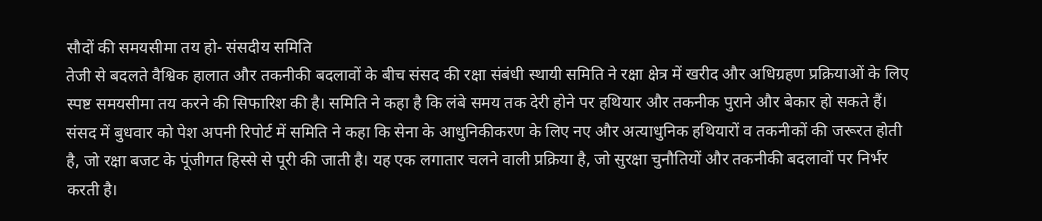सौदों की समयसीमा तय हो- संसदीय समिति
तेजी से बदलते वैश्विक हालात और तकनीकी बदलावों के बीच संसद की रक्षा संबंधी स्थायी समिति ने रक्षा क्षेत्र में खरीद और अधिग्रहण प्रक्रियाओं के लिए स्पष्ट समयसीमा तय करने की सिफारिश की है। समिति ने कहा है कि लंबे समय तक देरी होने पर हथियार और तकनीक पुराने और बेकार हो सकते हैं। संसद में बुधवार को पेश अपनी रिपोर्ट में समिति ने कहा कि सेना के आधुनिकीकरण के लिए नए और अत्याधुनिक हथियारों व तकनीकों की जरूरत होती है, जो रक्षा बजट के पूंजीगत हिस्से से पूरी की जाती है। यह एक लगातार चलने वाली प्रक्रिया है, जो सुरक्षा चुनौतियों और तकनीकी बदलावों पर निर्भर करती है।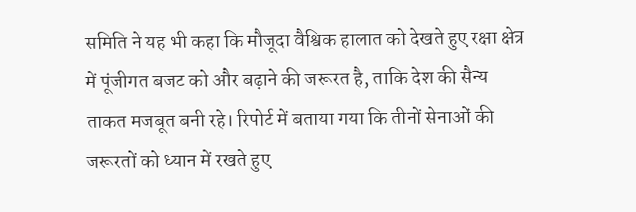समिति ने यह भी कहा कि मौजूदा वैश्विक हालात को देखते हुए रक्षा क्षेत्र में पूंजीगत बजट को और बढ़ाने की जरूरत है, ताकि देश की सैन्य ताकत मजबूत बनी रहे। रिपोर्ट में बताया गया कि तीनों सेनाओं की जरूरतों को ध्यान में रखते हुए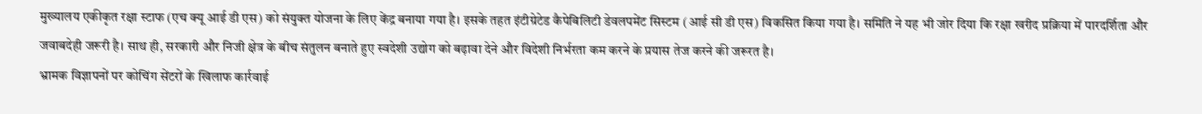मुख्यालय एकीकृत रक्षा स्टाफ (एच क्यू आई डी एस) को संयुक्त योजना के लिए केंद्र बनाया गया है। इसके तहत इंटीग्रेटेड कैपेबिलिटी डेवलपमेंट सिस्टम (आई सी डी एस) विकसित किया गया है। समिति ने यह भी जोर दिया कि रक्षा खरीद प्रक्रिया में पारदर्शिता और जवाबदेही जरूरी है। साथ ही, सरकारी और निजी क्षेत्र के बीच संतुलन बनाते हुए स्वदेशी उद्योग को बढ़ावा देने और विदेशी निर्भरता कम करने के प्रयास तेज करने की जरूरत है।
भ्रामक विज्ञापनों पर कोचिंग सेंटरों के खिलाफ कार्रवाई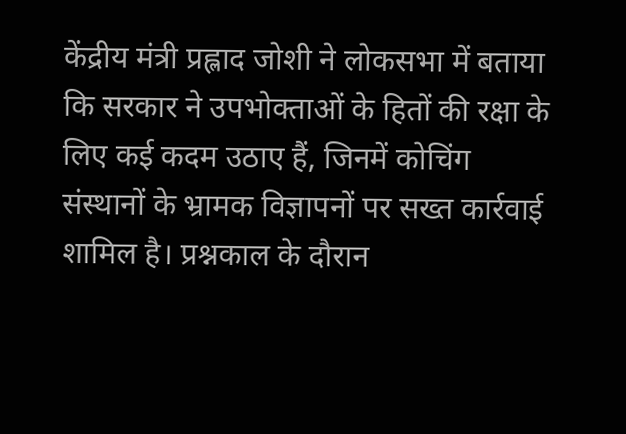केंद्रीय मंत्री प्रह्लाद जोशी ने लोकसभा में बताया कि सरकार ने उपभोक्ताओं के हितों की रक्षा के लिए कई कदम उठाए हैं, जिनमें कोचिंग संस्थानों के भ्रामक विज्ञापनों पर सख्त कार्रवाई शामिल है। प्रश्नकाल के दौरान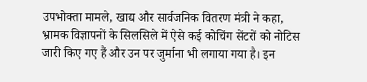उपभोक्ता मामले, खाद्य और सार्वजनिक वितरण मंत्री ने कहा, भ्रामक विज्ञापनों के सिलसिले में ऐसे कई कोचिंग सेंटरों को नोटिस जारी किए गए हैं और उन पर जुर्माना भी लगाया गया है। इन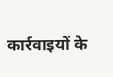कार्रवाइयों के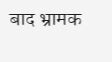बाद भ्रामक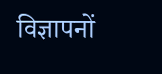विज्ञापनों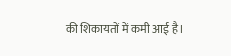की शिकायतों में कमी आई है।